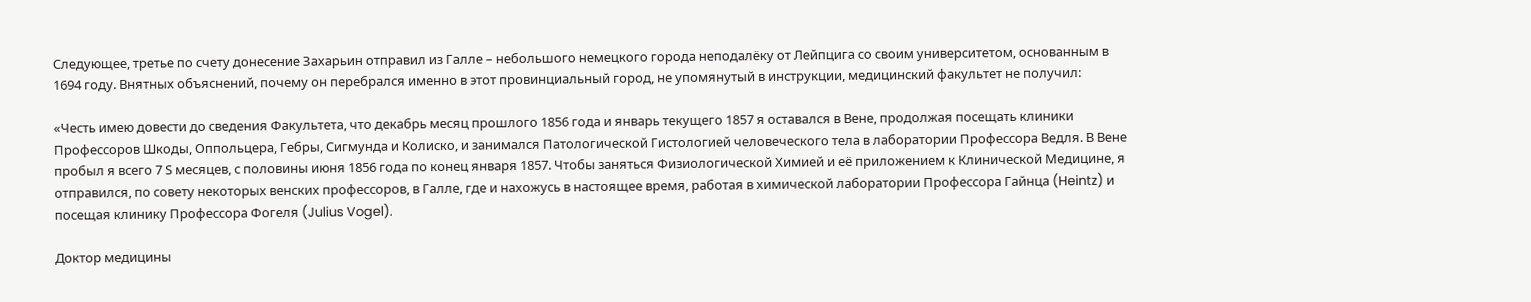Следующее, третье по счету донесение Захарьин отправил из Галле – небольшого немецкого города неподалёку от Лейпцига со своим университетом, основанным в 1694 году. Внятных объяснений, почему он перебрался именно в этот провинциальный город, не упомянутый в инструкции, медицинский факультет не получил:

«Честь имею довести до сведения Факультета, что декабрь месяц прошлого 1856 года и январь текущего 1857 я оставался в Вене, продолжая посещать клиники Профессоров Шкоды, Оппольцера, Гебры, Сигмунда и Колиско, и занимался Патологической Гистологией человеческого тела в лаборатории Профессора Ведля. В Вене пробыл я всего 7 Ѕ месяцев, с половины июня 1856 года по конец января 1857. Чтобы заняться Физиологической Химией и её приложением к Клинической Медицине, я отправился, по совету некоторых венских профессоров, в Галле, где и нахожусь в настоящее время, работая в химической лаборатории Профессора Гайнца (Heintz) и посещая клинику Профессора Фогеля (Julius Vogel).

Доктор медицины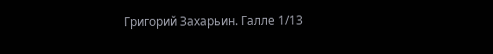Григорий Захарьин. Галле 1/13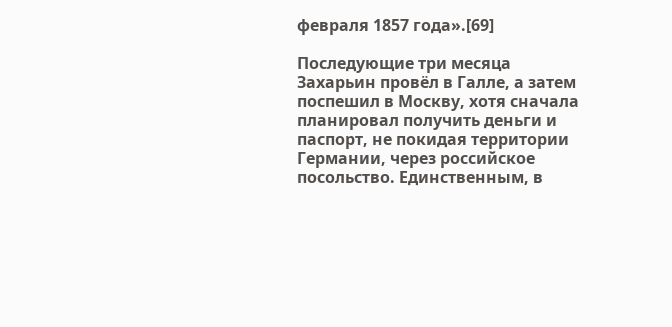февраля 1857 года».[69]

Последующие три месяца Захарьин провёл в Галле, а затем поспешил в Москву, хотя сначала планировал получить деньги и паспорт, не покидая территории Германии, через российское посольство. Единственным, в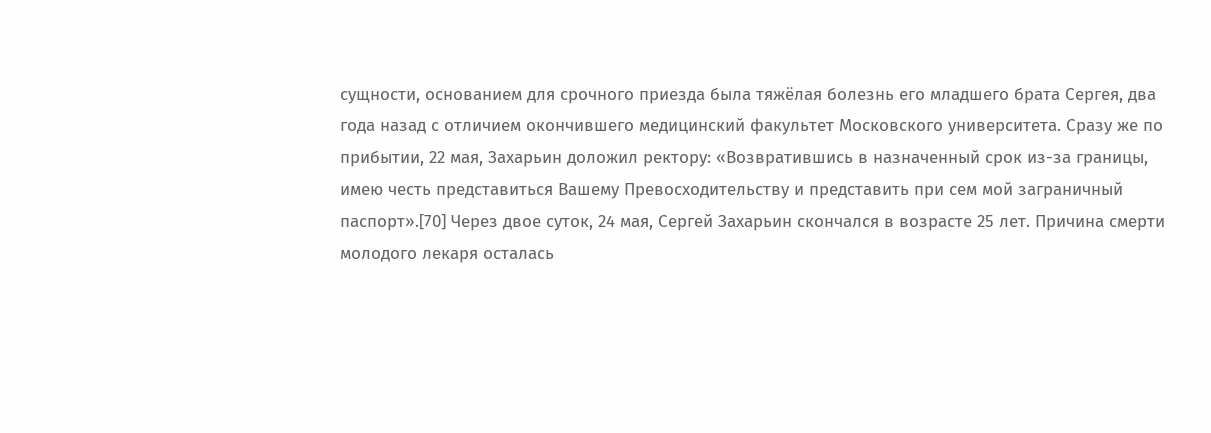сущности, основанием для срочного приезда была тяжёлая болезнь его младшего брата Сергея, два года назад с отличием окончившего медицинский факультет Московского университета. Сразу же по прибытии, 22 мая, Захарьин доложил ректору: «Возвратившись в назначенный срок из-за границы, имею честь представиться Вашему Превосходительству и представить при сем мой заграничный паспорт».[70] Через двое суток, 24 мая, Сергей Захарьин скончался в возрасте 25 лет. Причина смерти молодого лекаря осталась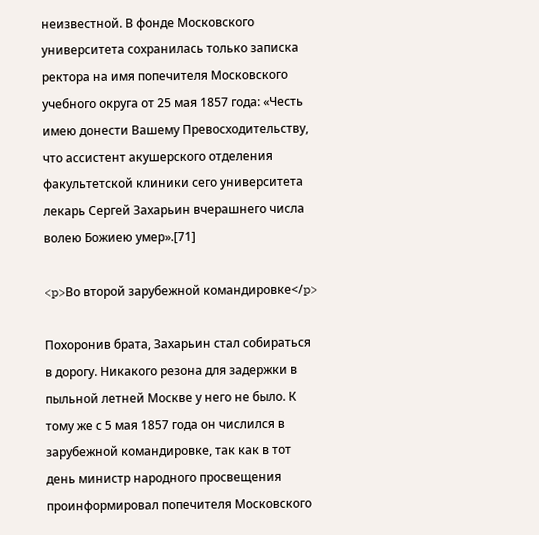неизвестной. В фонде Московского университета сохранилась только записка ректора на имя попечителя Московского учебного округа от 25 мая 1857 года: «Честь имею донести Вашему Превосходительству, что ассистент акушерского отделения факультетской клиники сего университета лекарь Сергей Захарьин вчерашнего числа волею Божиею умер».[71]

<p>Во второй зарубежной командировке</p>

Похоронив брата, Захарьин стал собираться в дорогу. Никакого резона для задержки в пыльной летней Москве у него не было. К тому же с 5 мая 1857 года он числился в зарубежной командировке, так как в тот день министр народного просвещения проинформировал попечителя Московского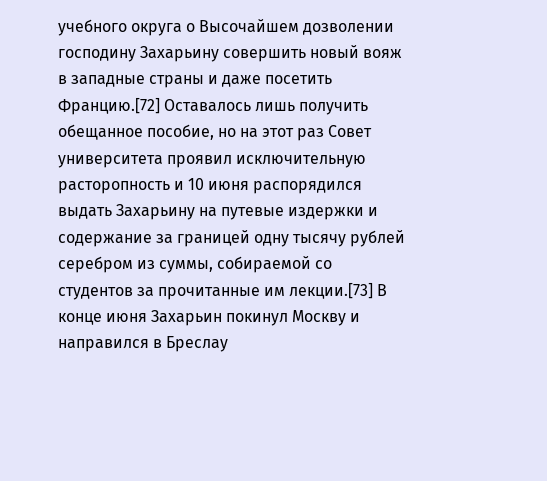учебного округа о Высочайшем дозволении господину Захарьину совершить новый вояж в западные страны и даже посетить Францию.[72] Оставалось лишь получить обещанное пособие, но на этот раз Совет университета проявил исключительную расторопность и 10 июня распорядился выдать Захарьину на путевые издержки и содержание за границей одну тысячу рублей серебром из суммы, собираемой со студентов за прочитанные им лекции.[73] В конце июня Захарьин покинул Москву и направился в Бреслау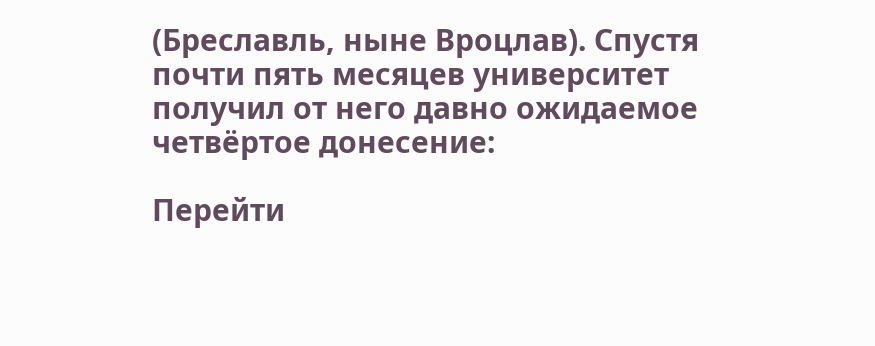(Бреславль, ныне Вроцлав). Спустя почти пять месяцев университет получил от него давно ожидаемое четвёртое донесение:

Перейти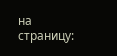на страницу: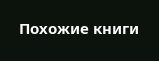Похожие книги